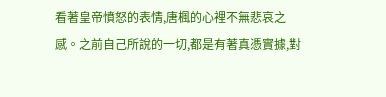看著皇帝憤怒的表情,唐楓的心裡不無悲哀之感。之前自己所說的一切,都是有著真憑實據,對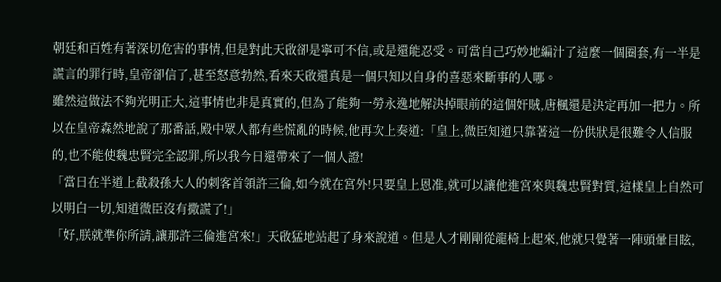朝廷和百姓有著深切危害的事情,但是對此天啟卻是寧可不信,或是還能忍受。可當自己巧妙地編汁了這麼一個圈套,有一半是謊言的罪行時,皇帝卻信了,甚至怒意勃然,看來天啟還真是一個只知以自身的喜惡來斷事的人哪。
雖然這做法不夠光明正大,這事情也非是真實的,但為了能夠一勞永逸地解決掉眼前的這個奸賊,唐楓還是決定再加一把力。所以在皇帝森然地說了那番話,殿中眾人都有些慌亂的時候,他再次上奏道:「皇上,微臣知道只靠著這一份供狀是很難令人信服的,也不能使魏忠賢完全認罪,所以我今日還帶來了一個人證!
「當日在半道上截殺孫大人的刺客首領許三倫,如今就在宮外!只要皇上恩准,就可以讓他進宮來與魏忠賢對質,這樣皇上自然可以明白一切,知道微臣沒有撒謊了!」
「好,朕就準你所請,讓那許三倫進宮來!」天啟猛地站起了身來說道。但是人才剛剛從龍椅上起來,他就只覺著一陣頭暈目眩,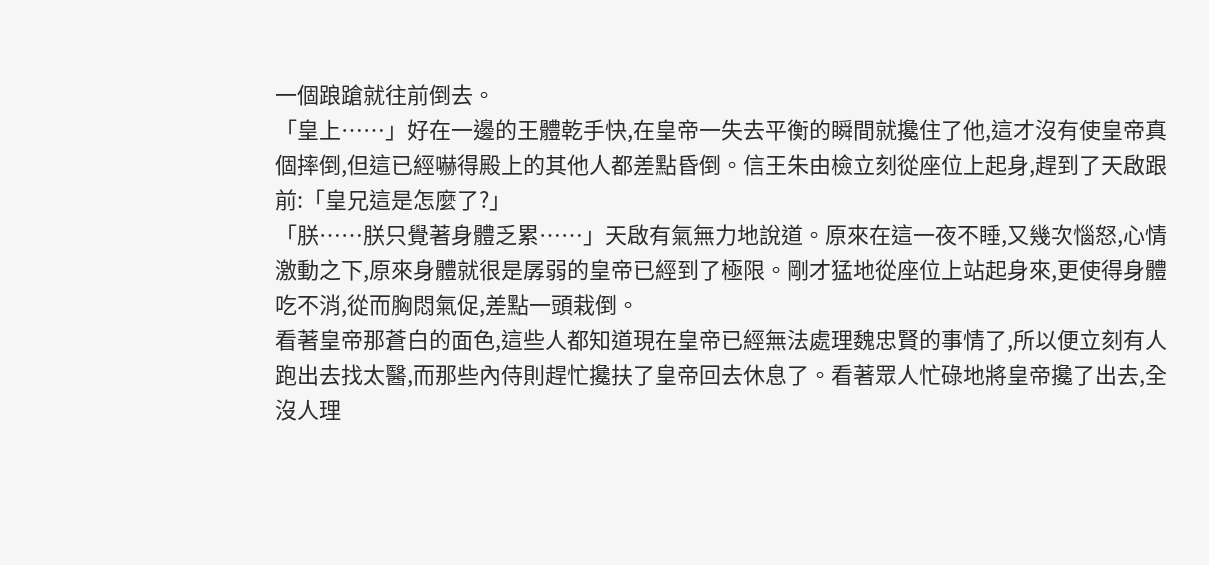一個踉蹌就往前倒去。
「皇上……」好在一邊的王體乾手快,在皇帝一失去平衡的瞬間就攙住了他,這才沒有使皇帝真個摔倒,但這已經嚇得殿上的其他人都差點昏倒。信王朱由檢立刻從座位上起身,趕到了天啟跟前:「皇兄這是怎麼了?」
「朕……朕只覺著身體乏累……」天啟有氣無力地說道。原來在這一夜不睡,又幾次惱怒,心情激動之下,原來身體就很是孱弱的皇帝已經到了極限。剛才猛地從座位上站起身來,更使得身體吃不消,從而胸悶氣促,差點一頭栽倒。
看著皇帝那蒼白的面色,這些人都知道現在皇帝已經無法處理魏忠賢的事情了,所以便立刻有人跑出去找太醫,而那些內侍則趕忙攙扶了皇帝回去休息了。看著眾人忙碌地將皇帝攙了出去,全沒人理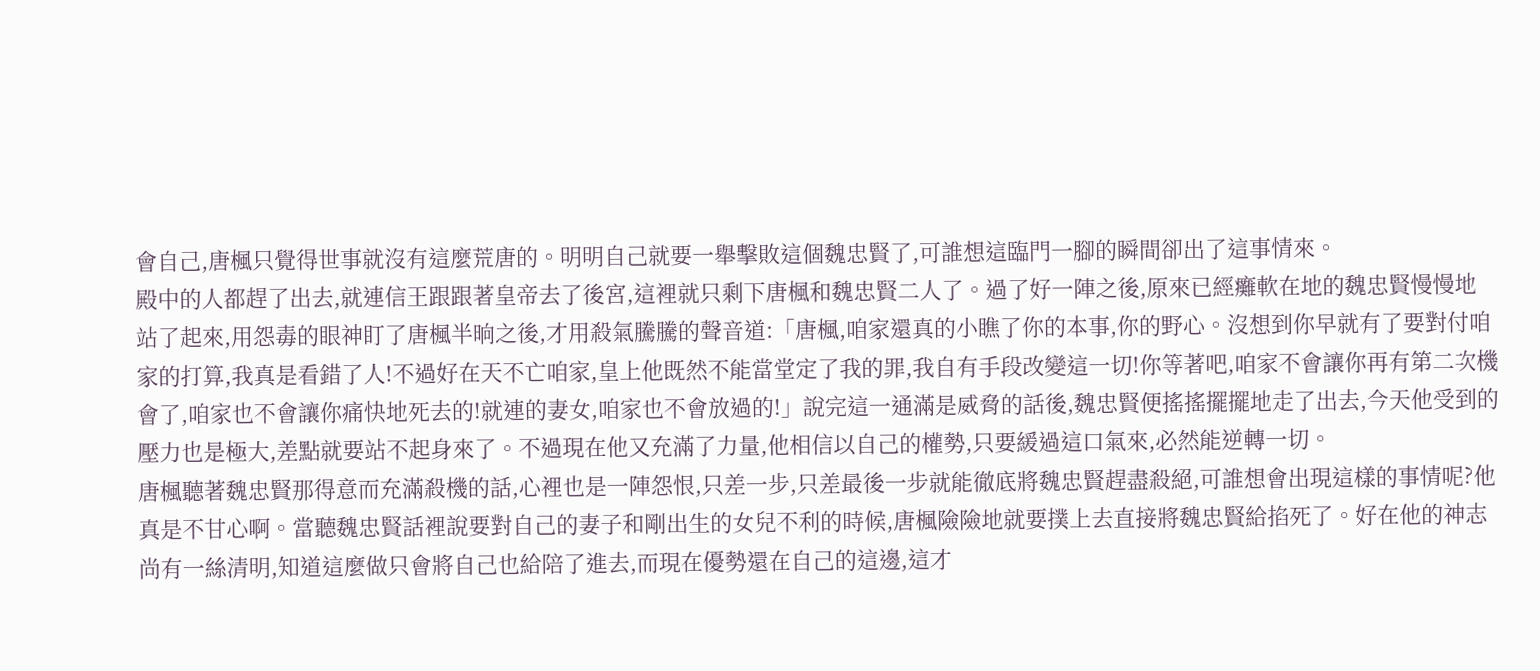會自己,唐楓只覺得世事就沒有這麼荒唐的。明明自己就要一舉擊敗這個魏忠賢了,可誰想這臨門一腳的瞬間卻出了這事情來。
殿中的人都趕了出去,就連信王跟跟著皇帝去了後宮,這裡就只剩下唐楓和魏忠賢二人了。過了好一陣之後,原來已經癱軟在地的魏忠賢慢慢地站了起來,用怨毒的眼神盯了唐楓半晌之後,才用殺氣騰騰的聲音道:「唐楓,咱家還真的小瞧了你的本事,你的野心。沒想到你早就有了要對付咱家的打算,我真是看錯了人!不過好在天不亡咱家,皇上他既然不能當堂定了我的罪,我自有手段改變這一切!你等著吧,咱家不會讓你再有第二次機會了,咱家也不會讓你痛快地死去的!就連的妻女,咱家也不會放過的!」說完這一通滿是威脅的話後,魏忠賢便搖搖擺擺地走了出去,今天他受到的壓力也是極大,差點就要站不起身來了。不過現在他又充滿了力量,他相信以自己的權勢,只要緩過這口氣來,必然能逆轉一切。
唐楓聽著魏忠賢那得意而充滿殺機的話,心裡也是一陣怨恨,只差一步,只差最後一步就能徹底將魏忠賢趕盡殺絕,可誰想會出現這樣的事情呢?他真是不甘心啊。當聽魏忠賢話裡說要對自己的妻子和剛出生的女兒不利的時候,唐楓險險地就要撲上去直接將魏忠賢給掐死了。好在他的神志尚有一絲清明,知道這麼做只會將自己也給陪了進去,而現在優勢還在自己的這邊,這才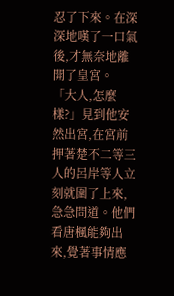忍了下來。在深深地嘆了一口氣後,才無奈地離開了皇宮。
「大人,怎麼樣?」見到他安然出宮,在宮前押著楚不二等三人的呂岸等人立刻就圍了上來,急急問道。他們看唐楓能夠出來,覺著事情應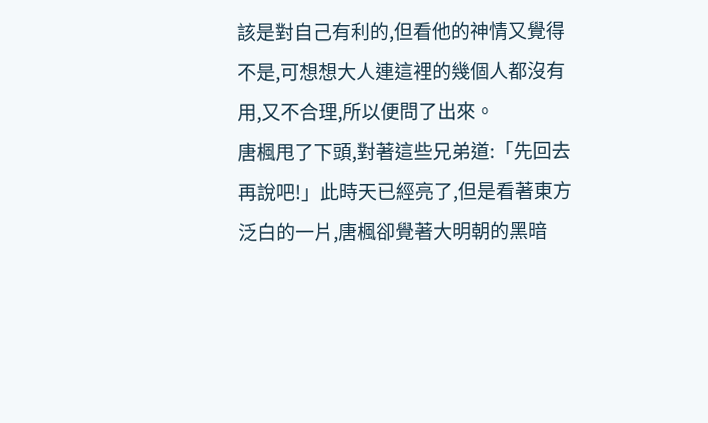該是對自己有利的,但看他的神情又覺得不是,可想想大人連這裡的幾個人都沒有用,又不合理,所以便問了出來。
唐楓甩了下頭,對著這些兄弟道:「先回去再說吧!」此時天已經亮了,但是看著東方泛白的一片,唐楓卻覺著大明朝的黑暗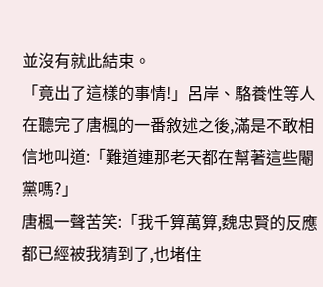並沒有就此結束。
「竟出了這樣的事情!」呂岸、駱養性等人在聽完了唐楓的一番敘述之後,滿是不敢相信地叫道:「難道連那老天都在幫著這些閹黨嗎?」
唐楓一聲苦笑:「我千算萬算,魏忠賢的反應都已經被我猜到了,也堵住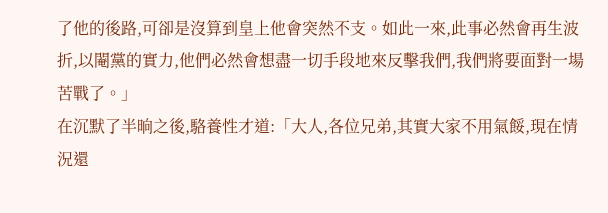了他的後路,可卻是沒算到皇上他會突然不支。如此一來,此事必然會再生波折,以閹黨的實力,他們必然會想盡一切手段地來反擊我們,我們將要面對一場苦戰了。」
在沉默了半晌之後,駱養性才道:「大人,各位兄弟,其實大家不用氣餒,現在情況還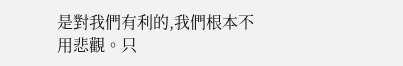是對我們有利的,我們根本不用悲觀。只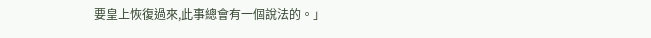要皇上恢復過來,此事總會有一個說法的。」